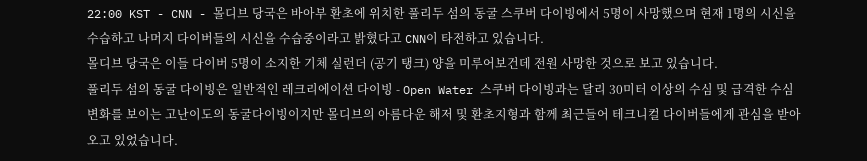22:00 KST - CNN - 몰디브 당국은 바아부 환초에 위치한 풀리두 섬의 동굴 스쿠버 다이빙에서 5명이 사망했으며 현재 1명의 시신을 수습하고 나머지 다이버들의 시신을 수습중이라고 밝혔다고 CNN이 타전하고 있습니다.
몰디브 당국은 이들 다이버 5명이 소지한 기체 실런더 (공기 탱크) 양을 미루어보건데 전원 사망한 것으로 보고 있습니다.
풀리두 섬의 동굴 다이빙은 일반적인 레크리에이션 다이빙 - Open Water 스쿠버 다이빙과는 달리 30미터 이상의 수심 및 급격한 수심변화를 보이는 고난이도의 동굴다이빙이지만 몰디브의 아름다운 해저 및 환초지형과 함께 최근들어 테크니컬 다이버들에게 관심을 받아오고 있었습니다.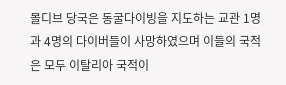몰디브 당국은 동굴다이빙을 지도하는 교관 1명과 4명의 다이버들이 사망하였으며 이들의 국적은 모두 이탈리아 국적이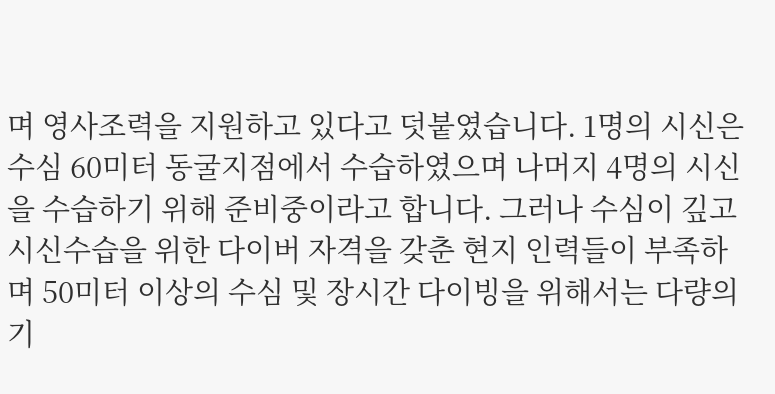며 영사조력을 지원하고 있다고 덧붙였습니다. 1명의 시신은 수심 60미터 동굴지점에서 수습하였으며 나머지 4명의 시신을 수습하기 위해 준비중이라고 합니다. 그러나 수심이 깊고 시신수습을 위한 다이버 자격을 갖춘 현지 인력들이 부족하며 50미터 이상의 수심 및 장시간 다이빙을 위해서는 다량의 기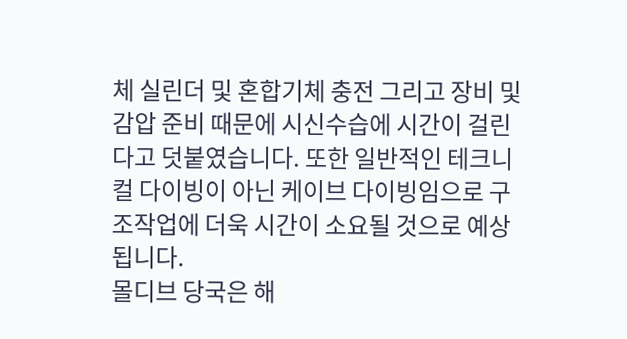체 실린더 및 혼합기체 충전 그리고 장비 및 감압 준비 때문에 시신수습에 시간이 걸린다고 덧붙였습니다. 또한 일반적인 테크니컬 다이빙이 아닌 케이브 다이빙임으로 구조작업에 더욱 시간이 소요될 것으로 예상됩니다.
몰디브 당국은 해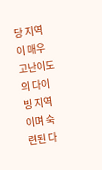당 지역이 매우 고난이도의 다이빙 지역이며 숙련된 다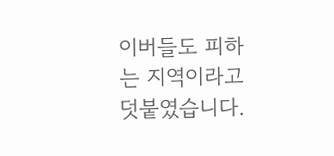이버들도 피하는 지역이라고 덧붙였습니다.